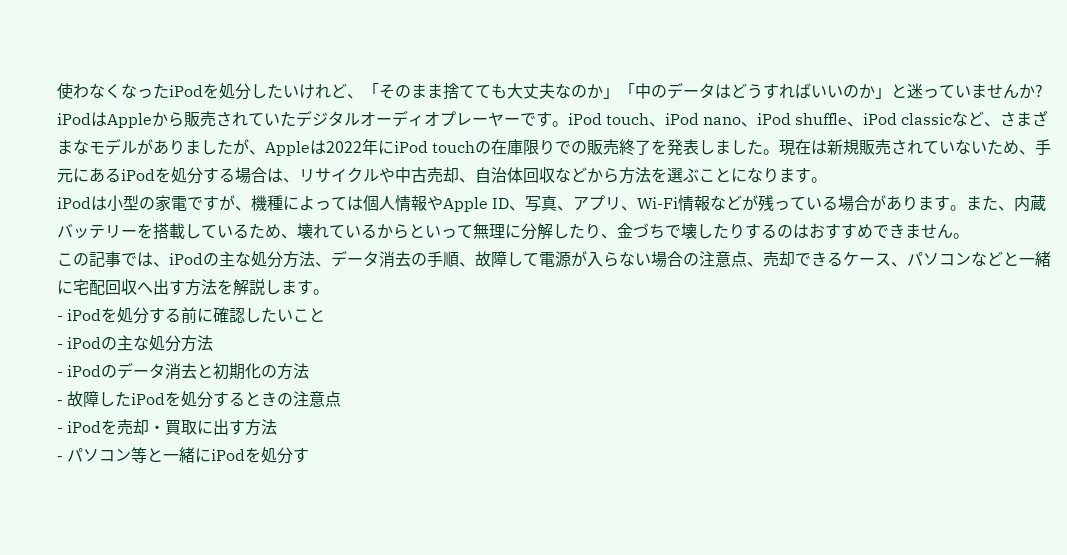使わなくなったiPodを処分したいけれど、「そのまま捨てても大丈夫なのか」「中のデータはどうすればいいのか」と迷っていませんか?
iPodはAppleから販売されていたデジタルオーディオプレーヤーです。iPod touch、iPod nano、iPod shuffle、iPod classicなど、さまざまなモデルがありましたが、Appleは2022年にiPod touchの在庫限りでの販売終了を発表しました。現在は新規販売されていないため、手元にあるiPodを処分する場合は、リサイクルや中古売却、自治体回収などから方法を選ぶことになります。
iPodは小型の家電ですが、機種によっては個人情報やApple ID、写真、アプリ、Wi-Fi情報などが残っている場合があります。また、内蔵バッテリーを搭載しているため、壊れているからといって無理に分解したり、金づちで壊したりするのはおすすめできません。
この記事では、iPodの主な処分方法、データ消去の手順、故障して電源が入らない場合の注意点、売却できるケース、パソコンなどと一緒に宅配回収へ出す方法を解説します。
- iPodを処分する前に確認したいこと
- iPodの主な処分方法
- iPodのデータ消去と初期化の方法
- 故障したiPodを処分するときの注意点
- iPodを売却・買取に出す方法
- パソコン等と一緒にiPodを処分す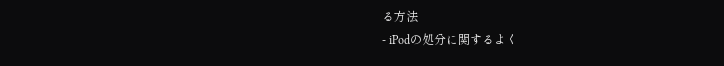る方法
- iPodの処分に関するよく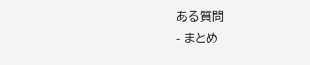ある質問
- まとめ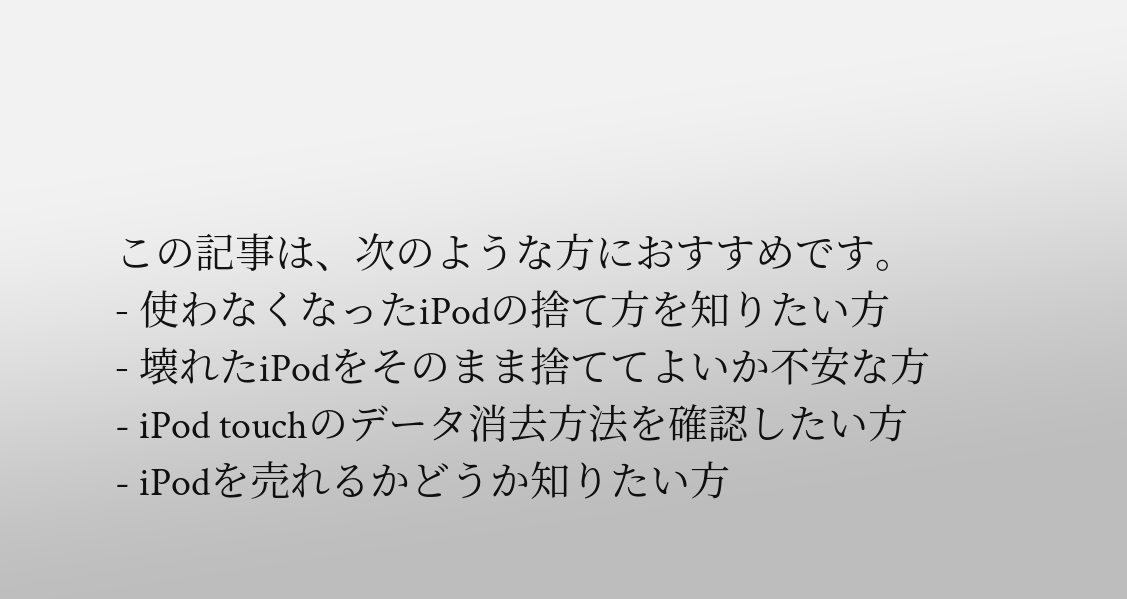この記事は、次のような方におすすめです。
- 使わなくなったiPodの捨て方を知りたい方
- 壊れたiPodをそのまま捨ててよいか不安な方
- iPod touchのデータ消去方法を確認したい方
- iPodを売れるかどうか知りたい方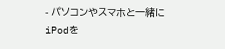- パソコンやスマホと一緒にiPodを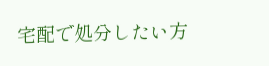宅配で処分したい方